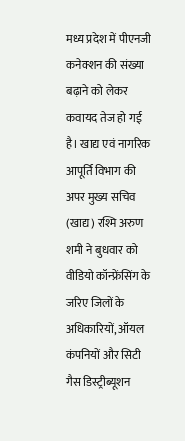मध्य प्रदेश में पीएनजी कनेक्शन की संख्या बढ़ाने को लेकर कवायद तेज हो गई है। खाद्य एवं नागरिक आपूर्ति विभाग की अपर मुख्य सचिव (खाद्य) रश्मि अरुण शमी ने बुधवार को वीडियो कॉन्फ्रेंसिंग के जरिए जिलों के अधिकारियों, ऑयल कंपनियों और सिटी गैस डिस्ट्रीब्यूशन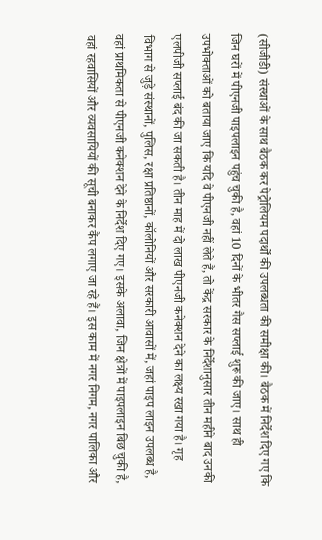(सीजीडी) संस्थाओं के साथ बैठक कर पेट्रोलियम पदार्थों की उपलब्धता की समीक्षा की। बैठक में निर्देश दिए गए कि जिन घरों में पीएनजी पाइपलाइन पहुंच चुकी है, वहां 10 दिनों के भीतर गैस सप्लाई शुरू की जाए। साथ ही उपभोक्ताओं को बताया जाए कि यदि वे पीएनजी नहीं लेते हैं, तो केंद्र सरकार के निर्देशानुसार तीन महीने बाद उनकी एलपीजी सप्लाई बंद की जा सकती है। तीन माह में दो लाख पीएनजी कनेक्शन देने का लक्ष्य रखा गया है। गृह विभाग से जुड़े संस्थानों, पुलिस, रक्षा प्रतिष्ठानों, कॉलोनियों और सरकारी आवासों में, जहां पाइप लाइन उपलब्ध है, वहां प्राथमिकता से पीएनजी कनेक्शन देने के निर्देश दिए गए। इसके अलावा, जिन क्षेत्रों में पाइपलाइन बिछ चुकी है, वहां रहवासियों और व्यवसायियों की सूची बनाकर कैंप लगाए जा रहे हैं। इस काम में नगर निगम, नगर पालिका और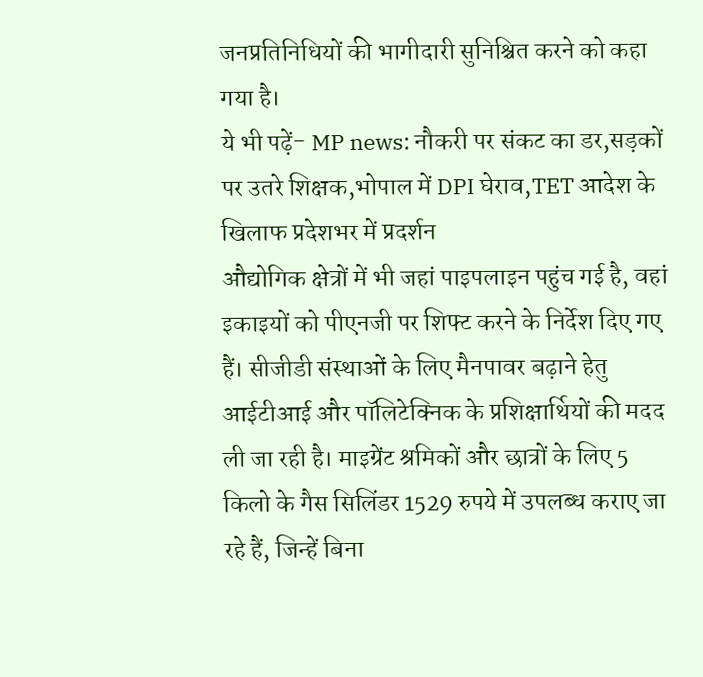जनप्रतिनिधियों की भागीदारी सुनिश्चित करने को कहा गया है।
ये भी पढ़ें- MP news: नौकरी पर संकट का डर,सड़कों पर उतरे शिक्षक,भोपाल में DPI घेराव,TET आदेश के खिलाफ प्रदेशभर में प्रदर्शन
औद्योगिक क्षेत्रों में भी जहां पाइपलाइन पहुंच गई है, वहां इकाइयों को पीएनजी पर शिफ्ट करने के निर्देश दिए गए हैं। सीजीडी संस्थाओं के लिए मैनपावर बढ़ाने हेतु आईटीआई और पॉलिटेक्निक के प्रशिक्षार्थियों की मदद ली जा रही है। माइग्रेंट श्रमिकों और छात्रों के लिए 5 किलो के गैस सिलिंडर 1529 रुपये में उपलब्ध कराए जा रहे हैं, जिन्हें बिना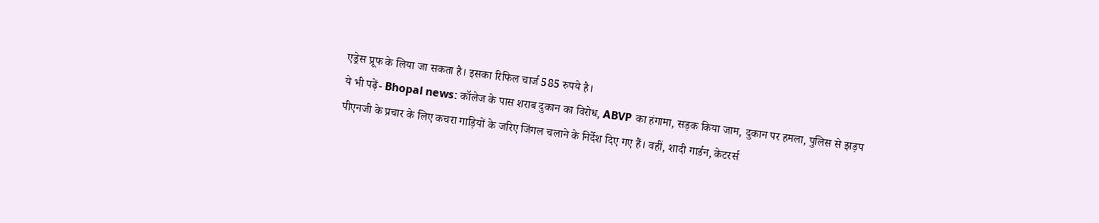एड्रेस प्रूफ के लिया जा सकता है। इसका रिफिल चार्ज 585 रुपये है।
ये भी पढ़ें- Bhopal news: कॉलेज के पास शराब दुकान का विरोध, ABVP का हंगामा, सड़क किया जाम, दुकान पर हमला, पुलिस से झड़प
पीएनजी के प्रचार के लिए कचरा गाड़ियों के जरिए जिंगल चलाने के निर्देश दिए गए हैं। वहीं, शादी गार्डन, केटरर्स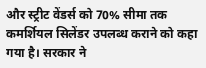और स्ट्रीट वेंडर्स को 70% सीमा तक कमर्शियल सिलेंडर उपलब्ध कराने को कहा गया है। सरकार ने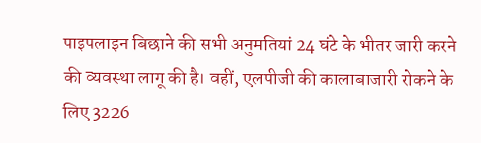पाइपलाइन बिछाने की सभी अनुमतियां 24 घंटे के भीतर जारी करने की व्यवस्था लागू की है। वहीं, एलपीजी की कालाबाजारी रोकने के लिए 3226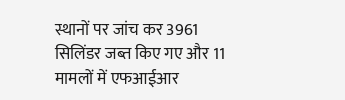स्थानों पर जांच कर 3961 सिलिंडर जब्त किए गए और 11 मामलों में एफआईआर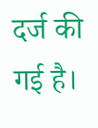दर्ज की गई है।